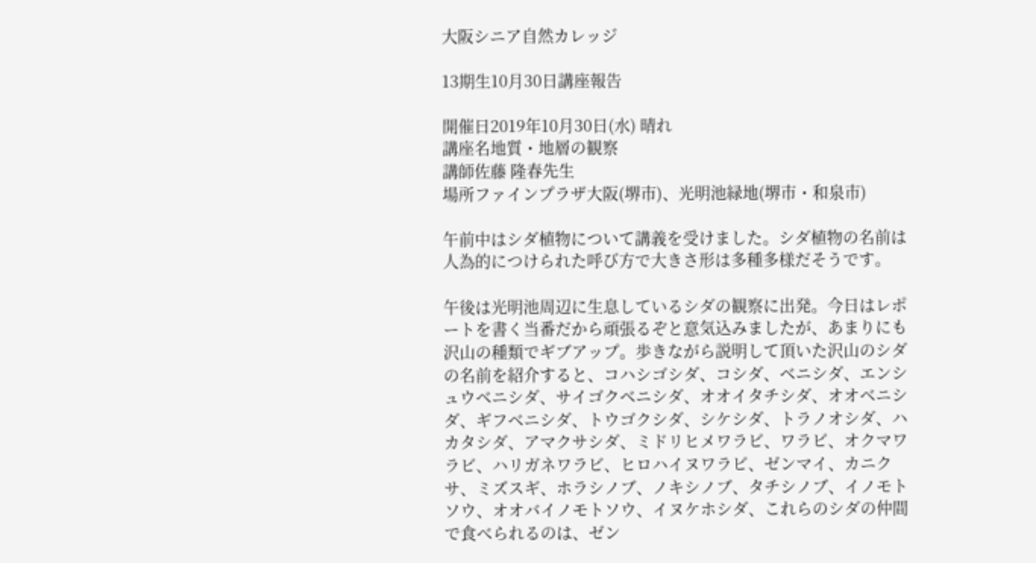大阪シニア自然カレッジ

13期生10月30日講座報告

開催日2019年10月30日(水) 晴れ
講座名地質・地層の観察
講師佐藤 隆春先生
場所ファインプラザ大阪(堺市)、光明池緑地(堺市・和泉市)

午前中はシダ植物について講義を受けました。シダ植物の名前は人為的につけられた呼び方で大きさ形は多種多様だそうです。

午後は光明池周辺に生息しているシダの観察に出発。今日はレポートを書く当番だから頑張るぞと意気込みましたが、あまりにも沢山の種類でギブアップ。歩きながら説明して頂いた沢山のシダの名前を紹介すると、コハシゴシダ、コシダ、ベニシダ、エンシュウベニシダ、サイゴクベニシダ、オオイタチシダ、オオベニシダ、ギフベニシダ、トウゴクシダ、シケシダ、トラノオシダ、ハカタシダ、アマクサシダ、ミドリヒメワラビ、ワラビ、オクマワラビ、ハリガネワラビ、ヒロハイヌワラビ、ゼンマイ、カニクサ、ミズスギ、ホラシノブ、ノキシノブ、タチシノブ、イノモトソウ、オオバイノモトソウ、イヌケホシダ、これらのシダの仲間で食べられるのは、ゼン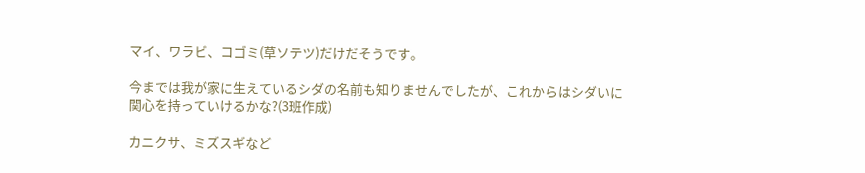マイ、ワラビ、コゴミ(草ソテツ)だけだそうです。

今までは我が家に生えているシダの名前も知りませんでしたが、これからはシダいに関心を持っていけるかな?(3班作成)

カニクサ、ミズスギなど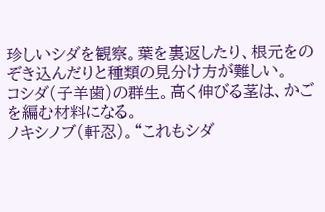珍しいシダを観察。葉を裏返したり、根元をのぞき込んだりと種類の見分け方が難しい。
コシダ(子羊歯)の群生。高く伸びる茎は、かごを編む材料になる。
ノキシノブ(軒忍)。“これもシダ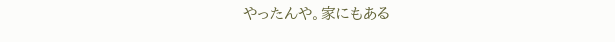やったんや。家にもある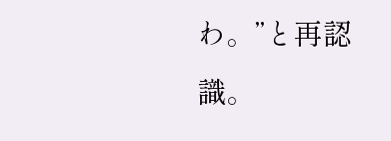わ。”と再認識。